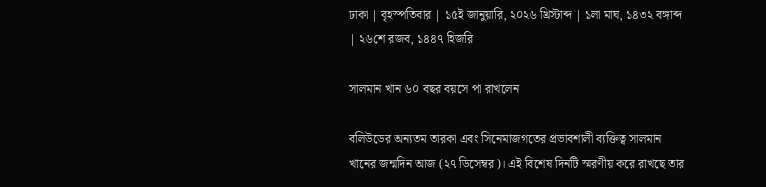ঢাকা | বৃহস্পতিবার | ১৫ই জানুয়ারি, ২০২৬ খ্রিস্টাব্দ | ১লা মাঘ, ১৪৩২ বঙ্গাব্দ | ২৬শে রজব, ১৪৪৭ হিজরি

সালমান খান ৬০ বছর বয়সে পা রাখলেন

বলিউডের অন্যতম তারকা এবং সিনেমাজগতের প্রভাবশালী ব্যক্তিত্ব সালমান খানের জন্মদিন আজ (২৭ ডিসেম্বর)। এই বিশেষ দিনটি স্মরণীয় করে রাখছে তার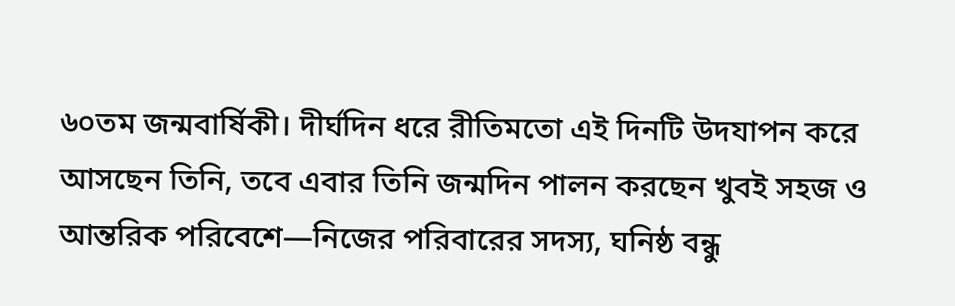৬০তম জন্মবার্ষিকী। দীর্ঘদিন ধরে রীতিমতো এই দিনটি উদযাপন করে আসছেন তিনি, তবে এবার তিনি জন্মদিন পালন করছেন খুবই সহজ ও আন্তরিক পরিবেশে—নিজের পরিবারের সদস্য, ঘনিষ্ঠ বন্ধু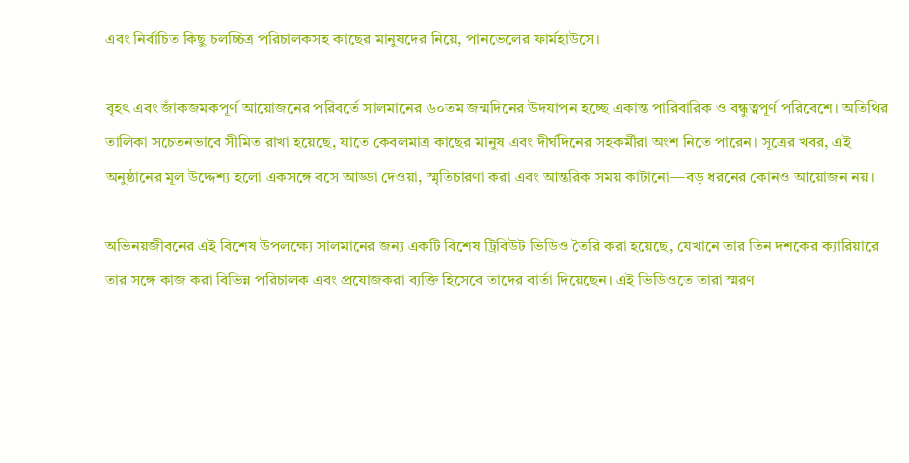এবং নির্বাচিত কিছু চলচ্চিত্র পরিচালকসহ কাছের মানুষদের নিয়ে, পানভেলের ফার্মহাউসে।

বৃহৎ এবং জাঁকজমকপূর্ণ আয়োজনের পরিবর্তে সালমানের ৬০তম জন্মদিনের উদযাপন হচ্ছে একান্ত পারিবারিক ও বন্ধুত্বপূর্ণ পরিবেশে। অতিথির তালিকা সচেতনভাবে সীমিত রাখা হয়েছে, যাতে কেবলমাত্র কাছের মানুষ এবং দীর্ঘদিনের সহকর্মীরা অংশ নিতে পারেন। সূত্রের খবর, এই অনুষ্ঠানের মূল উদ্দেশ্য হলো একসঙ্গে বসে আড্ডা দেওয়া, স্মৃতিচারণা করা এবং আন্তরিক সময় কাটানো—বড় ধরনের কোনও আয়োজন নয়।

অভিনয়জীবনের এই বিশেষ উপলক্ষ্যে সালমানের জন্য একটি বিশেষ ট্রিবিউট ভিডিও তৈরি করা হয়েছে, যেখানে তার তিন দশকের ক্যারিয়ারে তার সঙ্গে কাজ করা বিভিন্ন পরিচালক এবং প্রযোজকরা ব্যক্তি হিসেবে তাদের বার্তা দিয়েছেন। এই ভিডিওতে তারা স্মরণ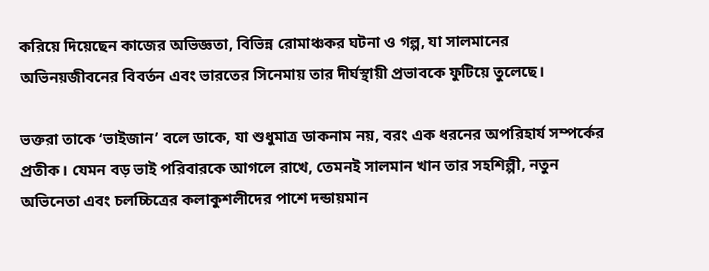করিয়ে দিয়েছেন কাজের অভিজ্ঞতা, বিভিন্ন রোমাঞ্চকর ঘটনা ও গল্প, যা সালমানের অভিনয়জীবনের বিবর্তন এবং ভারতের সিনেমায় তার দীর্ঘস্থায়ী প্রভাবকে ফুটিয়ে তুলেছে।

ভক্তরা তাকে ‘ভাইজান’ বলে ডাকে, যা শুধুমাত্র ডাকনাম নয়, বরং এক ধরনের অপরিহার্য সম্পর্কের প্রতীক। যেমন বড় ভাই পরিবারকে আগলে রাখে, তেমনই সালমান খান তার সহশিল্পী, নতুন অভিনেতা এবং চলচ্চিত্রের কলাকুশলীদের পাশে দন্ডায়মান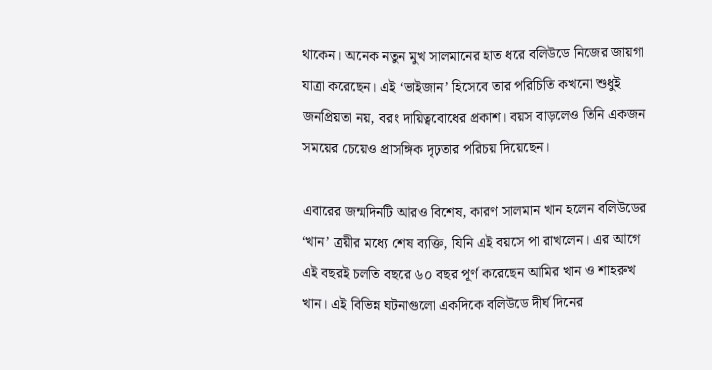থাকেন। অনেক নতুন মুখ সালমানের হাত ধরে বলিউডে নিজের জায়গা যাত্রা করেছেন। এই ‘ভাইজান’ হিসেবে তার পরিচিতি কখনো শুধুই জনপ্রিয়তা নয়, বরং দায়িত্ববোধের প্রকাশ। বয়স বাড়লেও তিনি একজন সময়ের চেয়েও প্রাসঙ্গিক দৃঢ়তার পরিচয় দিয়েছেন।

এবারের জন্মদিনটি আরও বিশেষ, কারণ সালমান খান হলেন বলিউডের ‘খান’ ত্রয়ীর মধ্যে শেষ ব্যক্তি, যিনি এই বয়সে পা রাখলেন। এর আগে এই বছরই চলতি বছরে ৬০ বছর পূর্ণ করেছেন আমির খান ও শাহরুখ খান। এই বিভিন্ন ঘটনাগুলো একদিকে বলিউডে দীর্ঘ দিনের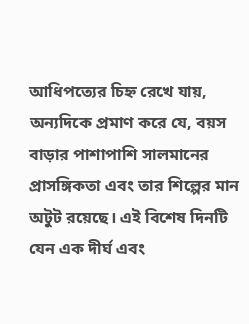আধিপত্যের চিহ্ন রেখে যায়, অন্যদিকে প্রমাণ করে যে, বয়স বাড়ার পাশাপাশি সালমানের প্রাসঙ্গিকতা এবং তার শিল্পের মান অটুট রয়েছে। এই বিশেষ দিনটি যেন এক দীর্ঘ এবং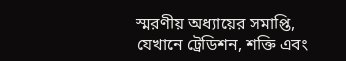স্মরণীয় অধ্যায়ের সমাপ্তি, যেখানে ট্রেডিশন, শক্তি এবং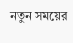নতুন সময়ের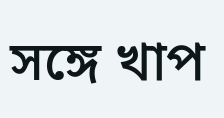সঙ্গে খাপ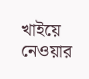খাইয়ে নেওয়ার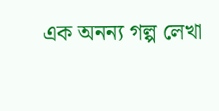এক অনন্য গল্প লেখা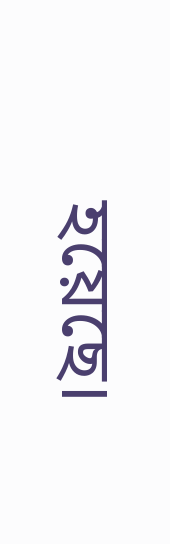হয়েছে।